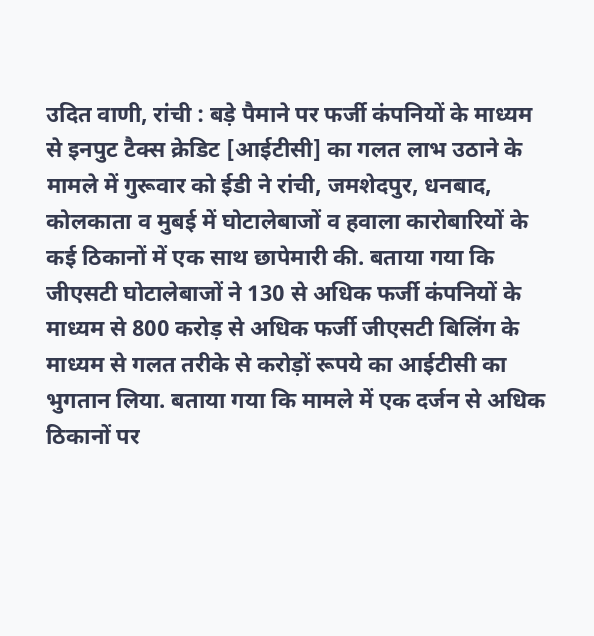उदित वाणी, रांची : बड़े पैमाने पर फर्जी कंपनियों के माध्यम से इनपुट टैक्स क्रेडिट [आईटीसी] का गलत लाभ उठाने के मामले में गुरूवार को ईडी ने रांची, जमशेदपुर, धनबाद, कोलकाता व मुबई में घोटालेबाजों व हवाला कारोबारियों के कई ठिकानों में एक साथ छापेमारी की. बताया गया कि जीएसटी घोटालेबाजों ने 130 से अधिक फर्जी कंपनियों के माध्यम से 800 करोड़ से अधिक फर्जी जीएसटी बिलिंग के माध्यम से गलत तरीके से करोड़ों रूपये का आईटीसी का भुगतान लिया. बताया गया कि मामले में एक दर्जन से अधिक ठिकानों पर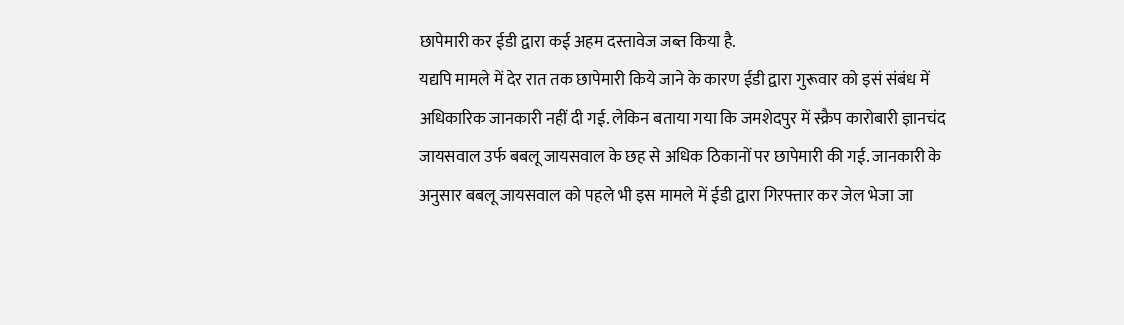छापेमारी कर ईडी द्वारा कई अहम दस्तावेज जब्त किया है.
यद्यपि मामले में देर रात तक छापेमारी किये जाने के कारण ईडी द्वारा गुरूवार को इसं संबंध में अधिकारिक जानकारी नहीं दी गई. लेकिन बताया गया कि जमशेदपुर में स्क्रैप कारोबारी ज्ञानचंद जायसवाल उर्फ बबलू जायसवाल के छह से अधिक ठिकानों पर छापेमारी की गई. जानकारी के अनुसार बबलू जायसवाल को पहले भी इस मामले में ईडी द्वारा गिरफ्तार कर जेल भेजा जा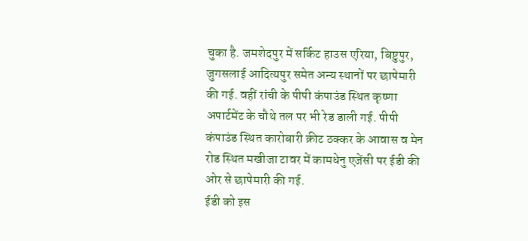चुका है. जमशेदपुर में सर्किट हाउस एरिया, बिष्टुपुर, जुगसलाई आदित्यपुर समेत अन्य स्थानों पर छापेमारी की गई. वहीं रांची के पीपी कंपाउंड स्थित कृष्णा अपार्टमेंट के चौथे तल पर भी रेड डाली गई. पीपी कंपाउंड स्थित कारोबारी क्रीट ठक्कर के आवास व मेन रोड स्थित मखीजा टावर में कामधेनु एजेंसी पर ईडी की ओर से छापेमारी की गई.
ईडी को इस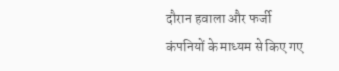दौरान हवाला और फर्जी कंपनियों के माध्यम से किए गए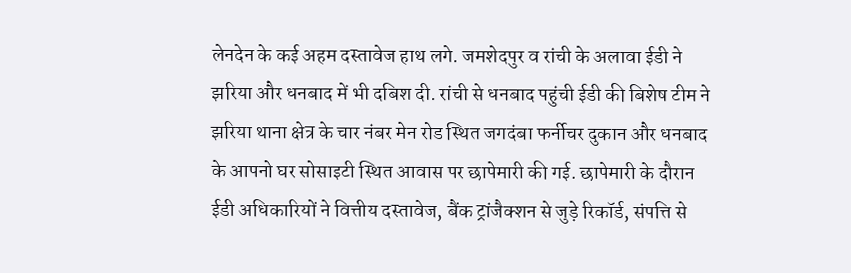लेनदेन के कई अहम दस्तावेज हाथ लगे. जमशेदपुर व रांची के अलावा ईडी ने झरिया और धनबाद में भी दबिश दी. रांची से धनबाद पहुंची ईडी की बिशेष टीम ने झरिया थाना क्षेत्र के चार नंबर मेन रोड स्थित जगदंबा फर्नीचर दुकान और धनबाद के आपनो घर सोसाइटी स्थित आवास पर छापेमारी की गई. छापेमारी के दौरान ईडी अधिकारियों ने वित्तीय दस्तावेज, बैंक ट्रांजैक्शन से जुड़े रिकॉर्ड, संपत्ति से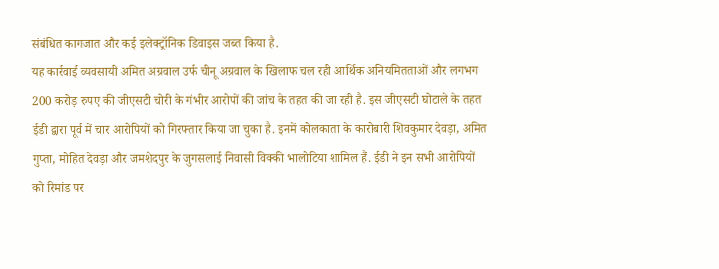संबंधित कागजात और कई इलेक्ट्रॉनिक डिवाइस जब्त किया है.
यह कार्रवाई व्यवसायी अमित अग्रवाल उर्फ चीनू अग्रवाल के खिलाफ चल रही आर्थिक अनियमितताओं और लगभग 200 करोड़ रुपए की जीएसटी चोरी के गंभीर आरोपों की जांच के तहत की जा रही है. इस जीएसटी घोटाले के तहत ईडी द्वारा पूर्व में चार आरोपियों को गिरफ्तार किया जा चुका है. इनमें कोलकाता के कारोबारी शिवकुमार देवड़ा, अमित गुप्ता, मोहित देवड़ा और जमशेदपुर के जुगसलाई निवासी विक्की भालोटिया शामिल हैं. ईडी ने इन सभी आरोपियों को रिमांड पर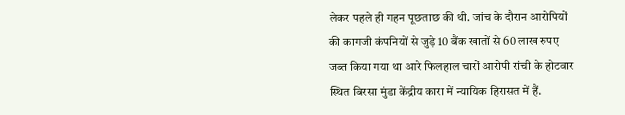लेकर पहले ही गहन पूछताछ की थी. जांच के दौरान आरोपियों की कागजी कंपनियों से जुड़े 10 बैंक खातों से 60 लाख रुपए जब्त किया गया था आरे फिलहाल चारों आरोपी रांची के होटवार स्थित बिरसा मुंडा केंद्रीय कारा में न्यायिक हिरासत में हैं.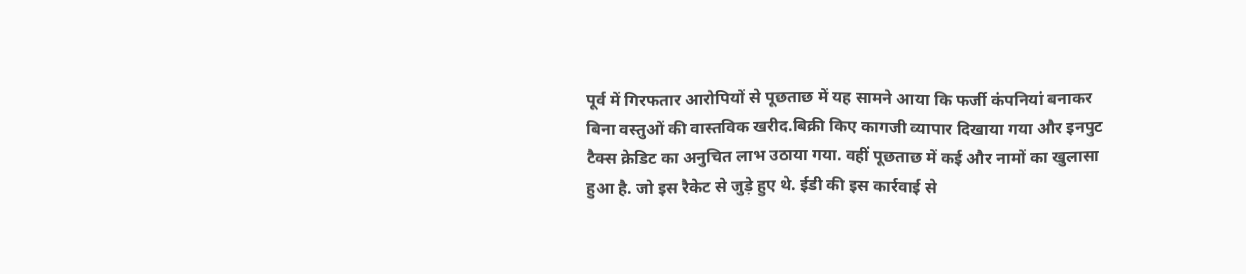पूर्व में गिरफतार आरोपियों से पूछताछ में यह सामने आया कि फर्जी कंपनियां बनाकर बिना वस्तुओं की वास्तविक खरीद.बिक्री किए कागजी व्यापार दिखाया गया और इनपुट टैक्स क्रेडिट का अनुचित लाभ उठाया गया. वहीं पूछताछ में कई और नामों का खुलासा हुआ है. जो इस रैकेट से जुड़े हुए थे. ईडी की इस कार्रवाई से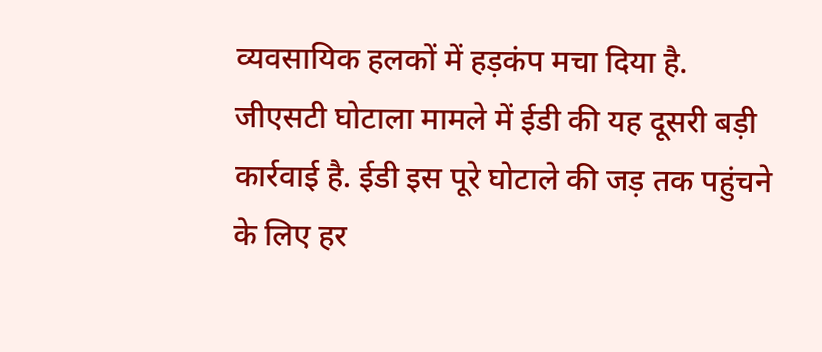व्यवसायिक हलकों में हड़कंप मचा दिया है. जीएसटी घोटाला मामले में ईडी की यह दूसरी बड़ी कार्रवाई है. ईडी इस पूरे घोटाले की जड़ तक पहुंचने के लिए हर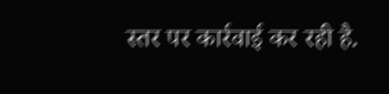स्तर पर कार्रवाई कर रही है.